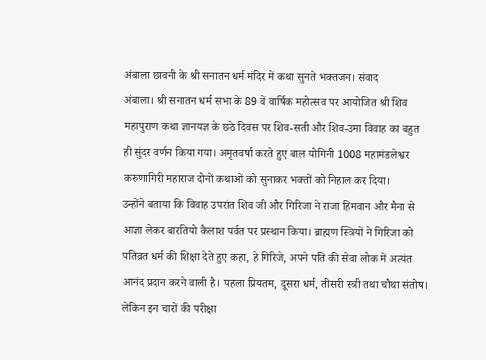अंबाला छावनी के श्री सनातन धर्म मंदिर में कथा सुनते भक्तजन। संवाद
अंबाला। श्री सनातन धर्म सभा के 89 वें वार्षिक महोत्सव पर आयोजित श्री शिव महापुराण कथा ज्ञानयज्ञ के छठे दिवस पर शिव-सती और शिव-उमा विवाह का बहुत ही सुंदर वर्णन किया गया। अमृतवर्षा करते हुए बाल योगिनी 1008 महामंडलेश्वर करुणागिरी महाराज दोनों कथाओं को सुनाकर भक्तों को निहाल कर दिया।
उन्होंने बताया कि विवाह उपरांत शिव जी और गिरिजा ने राजा हिमवान और मैना से आज्ञा लेकर बारतियो कैलाश पर्वत पर प्रस्थान किया। ब्राह्मण स्त्रियों ने गिरिजा को पतिव्रत धर्म की शिक्षा देते हुए कहा, हे गिरिजे, अपने पति की सेवा लोक में अत्यंत आनंद प्रदान करने वाली है। पहला प्रियतम, दूसरा धर्म, तीसरी स्त्री तथा चौथा संतोष। लेकिन इन चारों की परीक्षा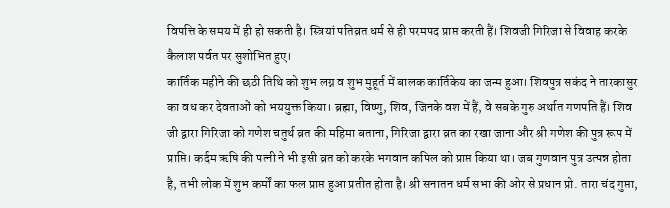विपत्ति के समय में ही हो सकती है। स्त्रियां पतिव्रत धर्म से ही परमपद प्राप्त करती हैं। शिवजी गिरिजा से विवाह करके कैलाश पर्वत पर सुशोभित हुए।
कार्तिक महीने की छठी तिथि को शुभ लग्न व शुभ मुहूर्त में बालक कार्तिकेय का जन्म हुआ। शिवपुत्र सकंद ने तारकासुर का वध कर देवताओं को भययुक्त किया। ब्रह्मा, विष्णु, शिव, जिनके वश में हैं, वे सबके गुरु अर्थात गणपति हैं। शिव जी द्वारा गिरिजा को गणेश चतुर्थ व्रत की महिमा बताना, गिरिजा द्वारा व्रत का रखा जाना और श्री गणेश की पुत्र रूप में प्राप्ति। कर्दम ऋषि की पत्नी ने भी इसी व्रत को करके भगवान कपिल को प्राप्त किया था। जब गुणवान पुत्र उत्पन्न होता है, तभी लोक में शुभ कर्मों का फल प्राप्त हुआ प्रतीत होता है। श्री सनातन धर्म सभा की ओर से प्रधान प्रो. तारा चंद गुप्ता,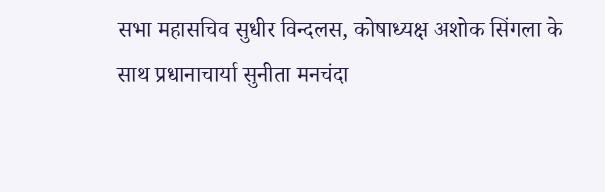सभा महासचिव सुधीर विन्दलस, कोषाध्यक्ष अशोक सिंगला के साथ प्रधानाचार्या सुनीता मनचंदा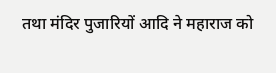तथा मंदिर पुजारियों आदि ने महाराज को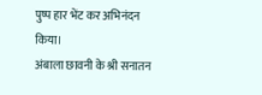पुष्प हार भेंट कर अभिनंदन किया।
अंबाला छावनी के श्री सनातन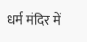धर्म मंदिर में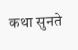कथा सुनते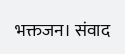भक्तजन। संवाद